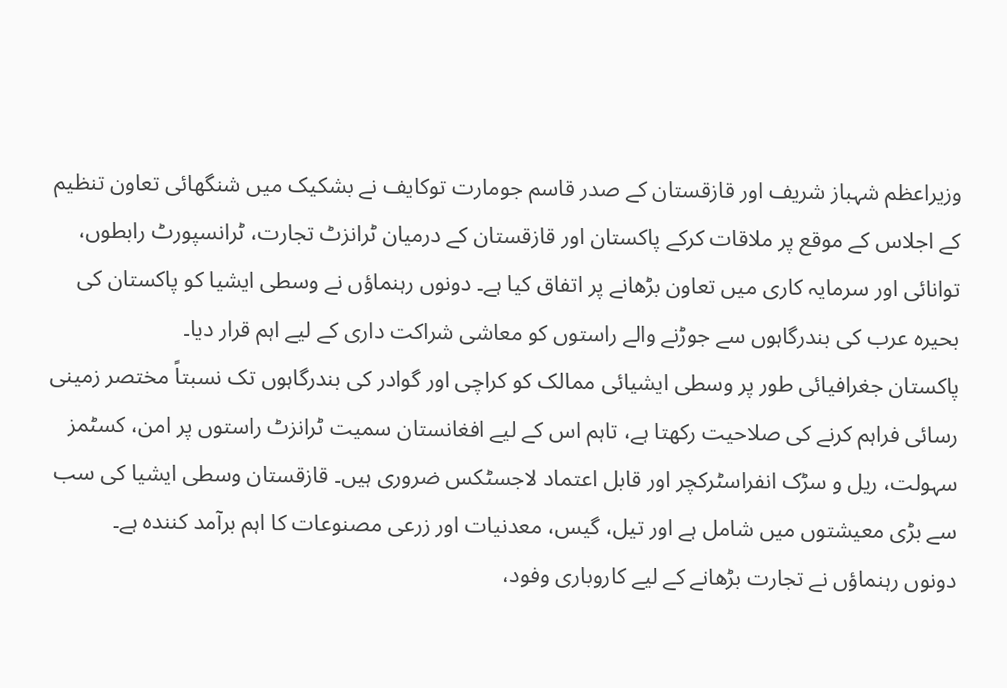وزیراعظم شہباز شریف اور قازقستان کے صدر قاسم جومارت توکایف نے بشکیک میں شنگھائی تعاون تنظیم کے اجلاس کے موقع پر ملاقات کرکے پاکستان اور قازقستان کے درمیان ٹرانزٹ تجارت، ٹرانسپورٹ رابطوں، توانائی اور سرمایہ کاری میں تعاون بڑھانے پر اتفاق کیا ہے۔ دونوں رہنماؤں نے وسطی ایشیا کو پاکستان کی بحیرہ عرب کی بندرگاہوں سے جوڑنے والے راستوں کو معاشی شراکت داری کے لیے اہم قرار دیا۔
پاکستان جغرافیائی طور پر وسطی ایشیائی ممالک کو کراچی اور گوادر کی بندرگاہوں تک نسبتاً مختصر زمینی رسائی فراہم کرنے کی صلاحیت رکھتا ہے، تاہم اس کے لیے افغانستان سمیت ٹرانزٹ راستوں پر امن، کسٹمز سہولت، ریل و سڑک انفراسٹرکچر اور قابل اعتماد لاجسٹکس ضروری ہیں۔ قازقستان وسطی ایشیا کی سب سے بڑی معیشتوں میں شامل ہے اور تیل، گیس، معدنیات اور زرعی مصنوعات کا اہم برآمد کنندہ ہے۔
دونوں رہنماؤں نے تجارت بڑھانے کے لیے کاروباری وفود،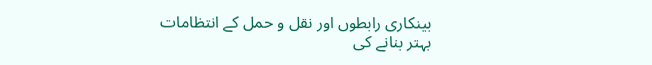بینکاری رابطوں اور نقل و حمل کے انتظامات بہتر بنانے کی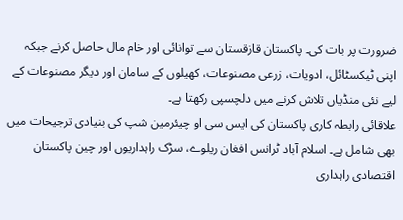ضرورت پر بات کی۔ پاکستان قازقستان سے توانائی اور خام مال حاصل کرنے جبکہ اپنی ٹیکسٹائل، ادویات، زرعی مصنوعات، کھیلوں کے سامان اور دیگر مصنوعات کے لیے نئی منڈیاں تلاش کرنے میں دلچسپی رکھتا ہے۔
علاقائی رابطہ کاری پاکستان کی ایس سی او چیئرمین شپ کی بنیادی ترجیحات میں بھی شامل ہے۔ اسلام آباد ٹرانس افغان ریلوے، سڑک راہداریوں اور چین پاکستان اقتصادی راہداری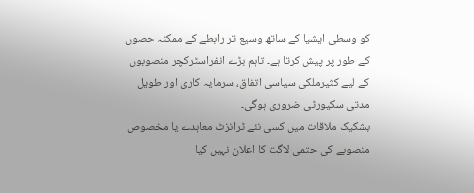کو وسطی ایشیا کے ساتھ وسیع تر رابطے کے ممکنہ حصوں کے طور پر پیش کرتا ہے۔ تاہم بڑے انفراسٹرکچر منصوبوں کے لیے کثیرملکی سیاسی اتفاق، سرمایہ کاری اور طویل مدتی سکیورٹی ضروری ہوگی۔
بشکیک ملاقات میں کسی نئے ٹرانزٹ معاہدے یا مخصوص منصوبے کی حتمی لاگت کا اعلان نہیں کیا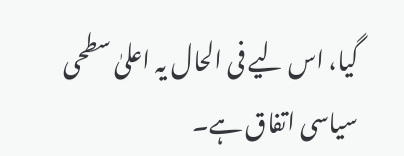گیا، اس لیے فی الحال یہ اعلیٰ سطحی سیاسی اتفاق ہے۔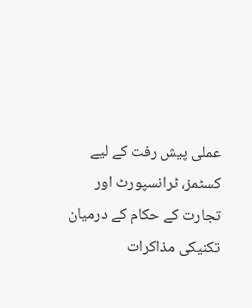عملی پیش رفت کے لیے کسٹمز، ٹرانسپورٹ اور تجارت کے حکام کے درمیان تکنیکی مذاکرات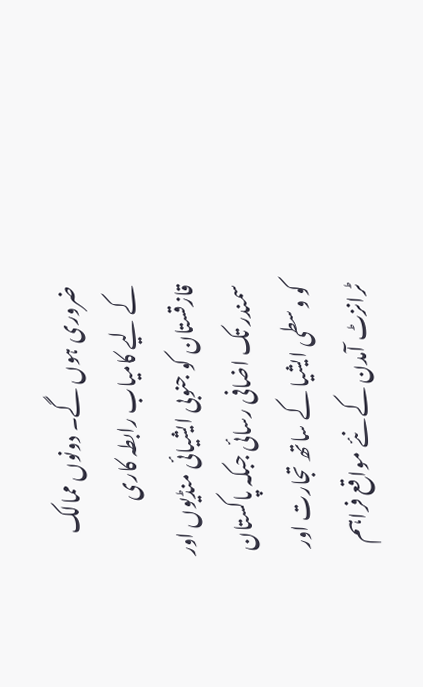ضروری ہوں گے۔ دونوں ممالک کے لیے کامیاب رابطہ کاری قازقستان کو جنوبی ایشیائی منڈیوں اور سمندر تک اضافی رسائی جبکہ پاکستان کو وسطی ایشیا کے ساتھ تجارت اور ٹرانزٹ آمدن کے نئے مواقع فراہم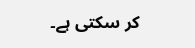کر سکتی ہے۔